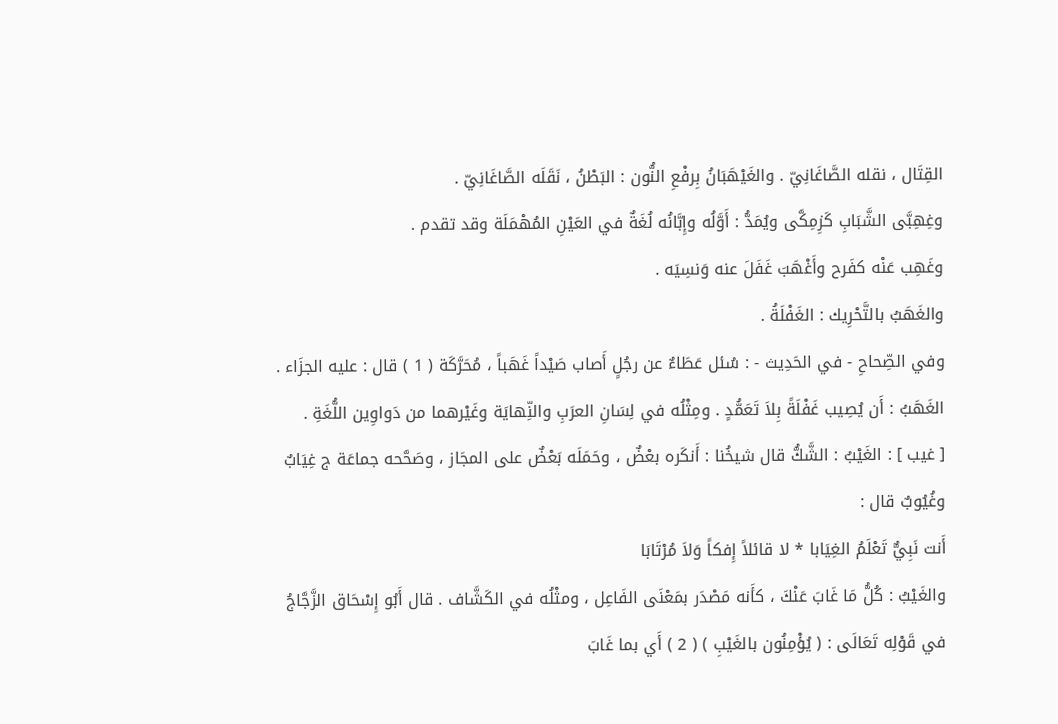القِتَال ، نقله الصَّاغَانِيّ . والغَيْهَبَانُ بِرفْعِ النُّون : البَطْنُ ، نَقَلَه الصَّاغَانِيّ .
وغِهِبَّى الشَّبَابِ كَزِمِكَّى ويُمَدُّ : أَوَّلُه وإِبَّانُه لُغَةٌ في العَيْنِ المُهْمَلَة وقد تقدم .
وغَهِب عَنْه كفَرح وأَغْهَبَ غَفَلَ عنه وَنسِيَه .
والغَهَبُ بالتَّحْرِيك : الغَفْلَةُ .
وفي الصِّحاحِ - في الحَدِيث - : سُئل عَطَاءٌ عن رجُلٍ أَصاب صَيْداً غَهَباً ، مُحَرَّكَة ( 1 ) قال : عليه الجزَاء . الغَهَبُ : أَن يُصِيب غَفْلَةً بِلاَ تَعَمُّدٍ . ومِثْلُه في لِسَانِ العرَبِ والنِّهايَة وغَيْرهما من دَواوِين اللُّغَةِ .
[ غيب ] : الغَيْبُ : الشَّكُّ قال شيخُنا : أَنكَره بعْضٌ ، وحَمَلَه بَعْضٌ على المجَاز ، وصَحَّحه جماعَة ج غِيَابٌ وغُيُوبٌ قال :
أَنت نَبِيٌّ تَعْلَمُ الغِيَابا * لا قائلاً إِفكاً وَلاَ مُرْتَابَا
والغَيْبُ : كُلُّ مَا غَابَ عَنْكَ ، كأَنه مَصْدَر بمَعْنَى الفَاعِل ، ومثْلُه في الكَشَّاف . قال أَبُو إِسْحَاق الزَّجَّاجُ في قَوْلِه تَعَالَى : ( يُؤْمِنُون بالغَيْبِ ) ( 2 ) أَي بما غَابَ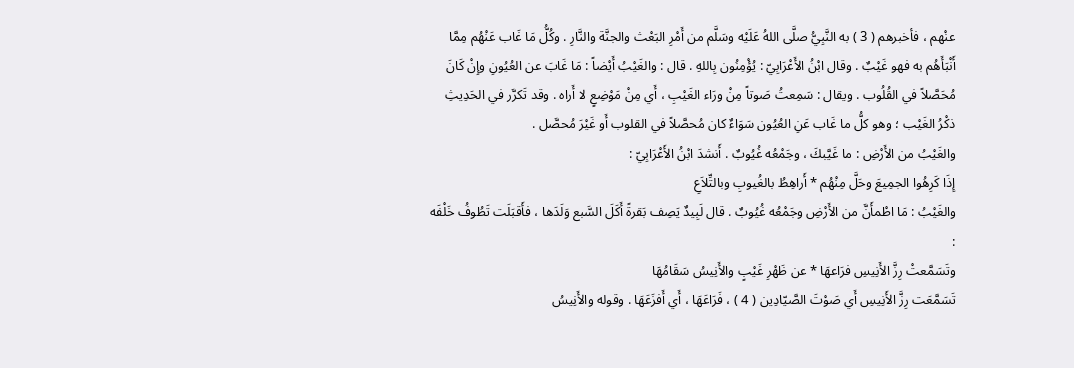عنْهم ، فأخبرهم ( 3 ) به النَّبِيُّ صلَّى اللهُ عَلَيْه وسَلَّم من أَمْرِ البَعْث والجنَّة والنَّارِ . وكُلُّ مَا غَاب عَنْهُم مِمَّا أَنْبَأَهُم به فهو غَيْبٌ . وقال ابْنُ الأَعْرَابِيّ : يُؤْمِنُون بِاللهِ . قال : والغَيْبُ أَيْضاً : مَا غَابَ عن العُيُونِ وإِنْ كَانَ مُحَصَّلاً في القُلُوب . ويقال : سَمِعتُ صَوتاً مِنْ ورَاء الغَيْبِ ، أَي مِنْ مَوْضِعٍ لا أَراه . وقد تَكرَّر في الحَدِيثِ ذكْرُ الغَيْب ؛ وهو كلُّ ما غَاب عَنِ العُيُون سَوَاءٌ كان مُحصَّلاً في القلوب أَو غَيْرَ مُحصَّل .
والغَيْبُ من الأَرْضِ : ما غَيَّبكَ ، وجَمْعُه غُيُوبٌ . أَنشدَ ابْنُ الأَعْرَابِيّ :
إِذَا كَرِهُوا الجمِيعَ وحَلَّ مِنْهُم * أَراهِطُ بالغُيوبِ وبالتِّلاَعِ
والغَيْبُ : مَا اطْمأَنَّ من الأَرْضِ وجَمْعُه غُيُوبٌ . قال لَبِيدٌ يَصِف بَقرةً أَكَلَ السَّبع وَلَدَها ، فأَقبَلَت تَطُوفُ خَلْفَه :
وتَسَمَّعتْ رِزَّ الأَنِيسِ فرَاعهَا * عن ظَهْرِ غَيْبٍ والأَنِيسُ سَقَامُهَا
تَسَمَّعَت رِزَّ الأَنِيسِ أَي صَوْتَ الصَّيّادِين ( 4 ) ، فَرَاعَهَا ، أَي أَفزَعَهَا . وقوله والأَنِيسُ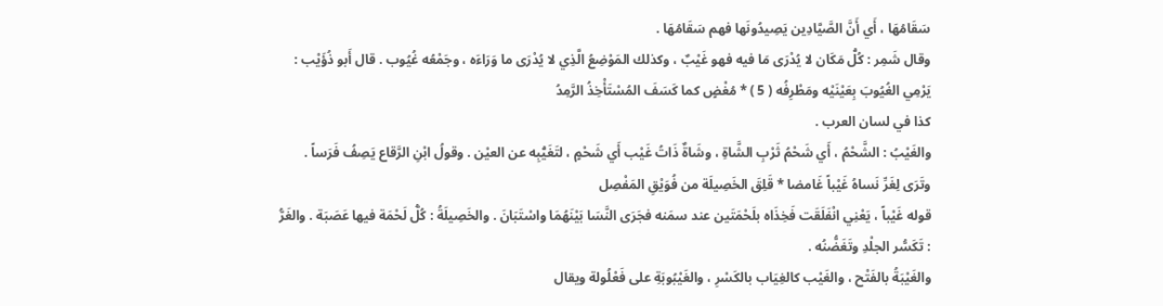سَقَامُهَا ، أَي أَنَّ الصَّيَّادِين يَصِيدُونَها فهم سَقَامُهَا .
وقال شَمِر : كُلُّ مَكَان لا يُدْرَى مَا فيه فهو غَيْبٌ ، وكذلك المَوْضِعُ الَّذِي لا يُدْرَى ما وَرَاءَه ، وجَمْعُه غُيُوب . قال أَبو ذُؤَيْب :
يَرْمِي الغُيُوبَ بِعَيْنَيْه ومَطْرِفُه ( 5 ) * مُغْضٍ كما كَسَفَ المُسْتَأْخِذُ الرَّمِدُ
كذا في لسان العرب .
والغَيْبُ : الشَّحْمُ ، أَي شَحْمُ ثَرْبِ الشَّاةِ ، وشَاةٌ ذَاتُ غَيْب أَي شَحْمٍ ، لتَغَيُّبِه عن العيْن . وقولُ ابْنِ الرَّقاع يَصِفُ فَرَساً .
وتَرَى لِغَرِّ نَساهُ غَيْباً غَامضا * قَلِقَ الخَصِيلَة من فُوَيْقِ المَفْصِل
قوله غَيْباً ، يَعْنِي انْفَلَقَت فَخِذَاه بلَحْمَتَين عند سمَنه فجَرَى النَّسَا بَيْنَهُمَا واسْتَبَانَ . والخَصِيلَةُ : كُلُّ لَحْمَة فيها عَصَبَة . والغَرُّ : تَكَسُّر الجلْدِ وتَغَضُّنُه .
والغَيْبَةُ بالفَتْح ، والغَيْب كالغِيَاب بالكَسْرِ ، والغَيْبُوبَةِ على فَعْلُولة ويقال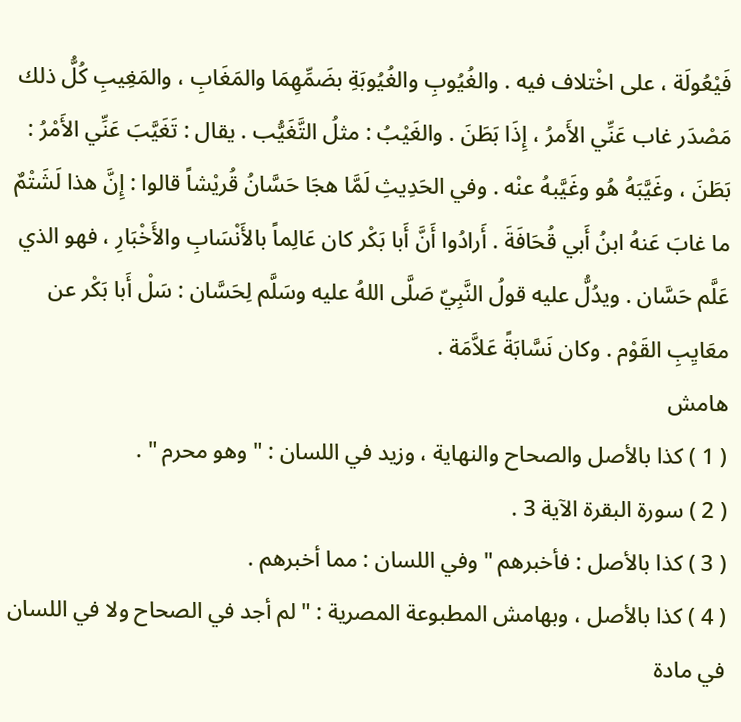فَيْعُولَة ، على اخْتلاف فيه . والغُيُوبِ والغُيُوبَةِ بضَمِّهِمَا والمَغَابِ ، والمَغِيبِ كُلُّ ذلك مَصْدَر غاب عَنِّي الأَمرُ ، إِذَا بَطَنَ . والغَيْبُ : مثلُ التَّغَيُّب . يقال : تَغَيَّبَ عَنِّي الأَمْرُ : بَطَنَ ، وغَيَّبَهُ هُو وغَيَّبهُ عنْه . وفي الحَدِيثِ لَمَّا هجَا حَسَّانُ قُريْشاً قالوا : إِنَّ هذا لَشَتْمٌ ما غابَ عَنهُ ابنُ أَبي قُحَافَةَ . أَرادُوا أَنَّ أَبا بَكْر كان عَالِماً بالأَنْسَابِ والأَخْبَارِ ، فهو الذي عَلَّم حَسَّان . ويدُلُّ عليه قولُ النَّبِيّ صَلَّى اللهُ عليه وسَلَّم لِحَسَّان : سَلْ أَبا بَكْر عن معَايِبِ القَوْم . وكان نَسَّابَةً عَلاَّمَة .
هامش
( 1 ) كذا بالأصل والصحاح والنهاية ، وزيد في اللسان : " وهو محرم " .
( 2 ) سورة البقرة الآية 3 .
( 3 ) كذا بالأصل : فأخبرهم " وفي اللسان : مما أخبرهم .
( 4 ) كذا بالأصل ، وبهامش المطبوعة المصرية : " لم أجد في الصحاح ولا في اللسان في مادة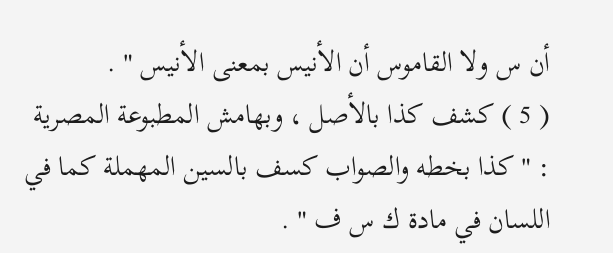أن س ولا القاموس أن الأنيس بمعنى الأنيس " .
( 5 ) كشف كذا بالأصل ، وبهامش المطبوعة المصرية : " كذا بخطه والصواب كسف بالسين المهملة كما في اللسان في مادة ك س ف " .